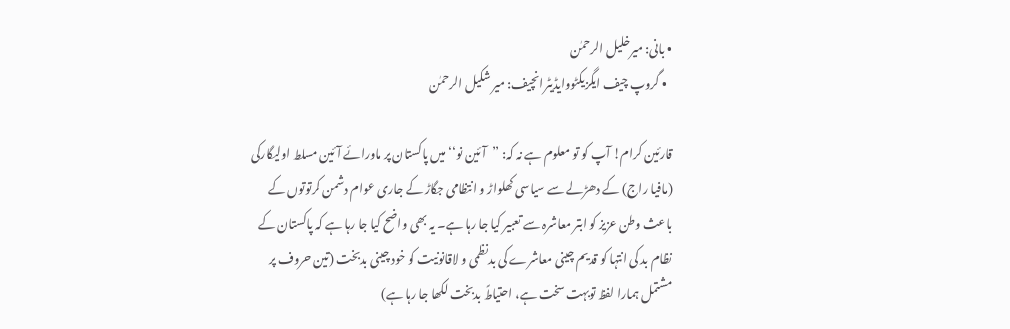• بانی: میرخلیل الرحمٰن
  • گروپ چیف ایگزیکٹووایڈیٹرانچیف: میر شکیل الرحمٰن

قارئین کرام! آپ کو تو معلوم ہے نہ کہ: ’’آئین نو‘‘ میں پاکستان پر ماورائے آئین مسلط اولیگارکی (مافیا راج) کے دھڑلے سے سیاسی کھلواڑ و انتظامی جگاڑ کے جاری عوام دشمن کرتوتوں کے باعث وطن عزیز کو ابتر معاشرہ سے تعبیر کیا جا رہا ہے۔ یہ بھی واضح کیا جا رہا ہے کہ پاکستان کے نظام بد کی انتہا کو قدیم چینی معاشرے کی بدنظمی و لاقانونیت کو خود چینی بدبخت (تین حروف پر مشتمل ہمارا لفظ توبہت سخت ہے، احتیاطً بدبخت لکھا جا رہا ہے)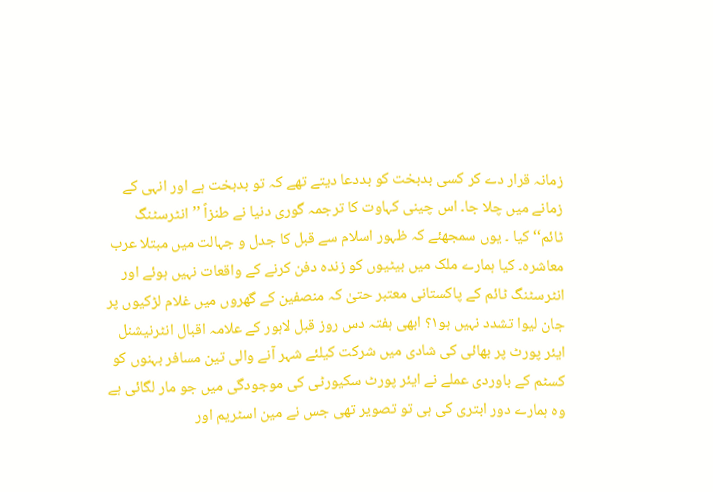زمانہ قرار دے کر کسی بدبخت کو بددعا دیتے تھے کہ تو بدبخت ہے اور انہی کے زمانے میں چلا جا۔ اس چینی کہاوت کا ترجمہ گوری دنیا نے طنزاً ’’انٹرسٹنگ ٹائم‘‘ کیا ۔ یوں سمجھئے کہ ظہور اسلام سے قبل کا جدل و جہالت میں مبتلا عرب معاشرہ۔ کیا ہمارے ملک میں بیٹیوں کو زندہ دفن کرنے کے واقعات نہیں ہوئے اور انٹرسٹنگ ٹائم کے پاکستانی معتبر حتیٰ کہ منصفین کے گھروں میں غلام لڑکیوں پر جان لیوا تشدد نہیں ہو۱؟ ابھی ہفتہ دس روز قبل لاہور کے علامہ اقبال انٹرنیشنل ایئر پورٹ پر بھائی کی شادی میں شرکت کیلئے شہر آنے والی تین مسافر بہنوں کو کسٹم کے باوردی عملے نے ایئر پورٹ سکیورٹی کی موجودگی میں جو مار لگائی ہے وہ ہمارے دور ابتری کی ہی تو تصویر تھی جس نے مین اسٹریم اور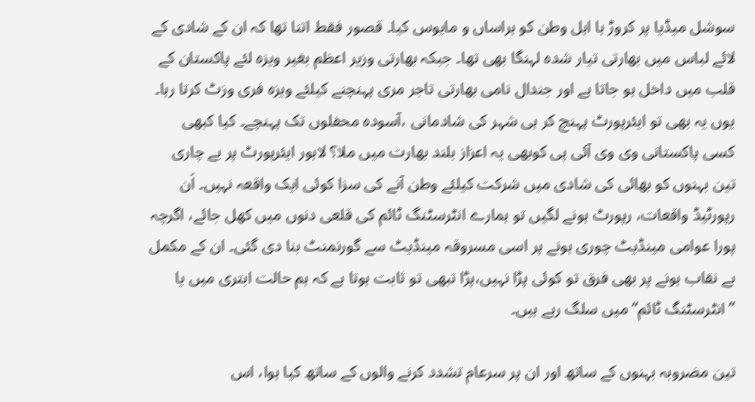سوشل میڈیا پر کروڑ ہا اہل وطن کو ہراساں و مایوس کیا۔ قصور فقط اتنا تھا کہ ان کے شادی کے لائے لباس میں بھارتی تیار شدہ لہنگا بھی تھا۔ جبکہ بھارتی وزیر اعظم بغیر ویزہ لئے پاکستان کے قلب میں داخل ہو جاتا ہے اور جندال نامی بھارتی تاجر مری پہنچنے کیلئے ویزہ فری وزٹ کرتا رہا۔ یوں یہ بھی تو ایئرپورٹ پہنچ کر ہی شہر کی شادمانی ،آسودہ محفلوں تک پہنچے۔ کیا کبھی کسی پاکستانی وی وی آئی پی کوبھی یہ اعزاز بلند بھارت میں ملا؟ لاہور ایئرپورٹ پر بے چاری تین بہنوں کو بھائی کی شادی میں شرکت کیلئے وطن آنے کی سزا کوئی ایک واقعہ نہیں۔ اَن رپورٹیڈ واقعات، رپورٹ ہونے لگیں تو ہمارے انٹرسٹنگ ٹائم کی قلعی دنوں میں کھل جائے، اگرچہ پورا عوامی مینڈیٹ چوری ہونے پر اسی مسروقہ مینڈیٹ سے گورنمنٹ بنا دی گئی۔ ان کے مکمل بے نقاب ہونے پر بھی فرق تو کوئی پڑا نہیں،پڑا تبھی تو ثابت ہوتا ہے کہ ہم حالت ابتری میں یا ’’انٹرسٹنگ ٹائم‘‘ میں سلگ رہے ہیں۔

تین مضروبہ بہنوں کے ساتھ اور ان پر سرعام تشدد کرنے والوں کے ساتھ کیا ہوا، اس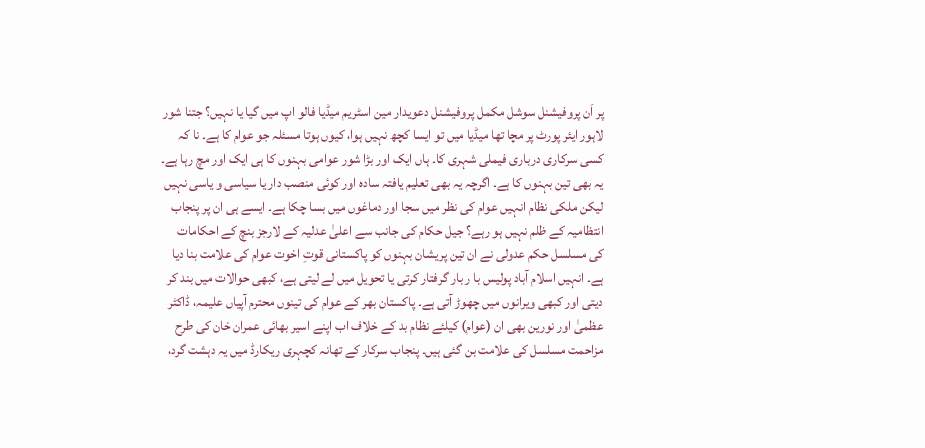پر اَن پروفیشنل سوشل مکمل پروفیشنل دعویدار مین اسٹریم میڈیا فالو اپ میں گیا یا نہیں؟ جتنا شور لاہور ایئر پورٹ پر مچا تھا میڈیا میں تو ایسا کچھ نہیں ہوا، کیوں ہوتا مسئلہ جو عوام کا ہے۔ نا کہ کسی سرکاری درباری فیملی شہری کا۔ ہاں ایک اور بڑا شور عوامی بہنوں کا ہی ایک اور مچ رہا ہے۔ یہ بھی تین بہنوں کا ہے۔ اگرچہ یہ بھی تعلیم یافتہ سادہ اور کوئی منصب دار یا سیاسی و یاسی نہیں لیکن ملکی نظام انہیں عوام کی نظر میں سجا اور دماغوں میں بسا چکا ہے۔ ایسے ہی ان پر پنجاب انتظامیہ کے ظلم نہیں ہو رہے؟ جیل حکام کی جانب سے اعلیٰ عدلیہ کے لارجز بنچ کے احکامات کی مسلسل حکم عدولی نے ان تین پریشان بہنوں کو پاکستانی قوتِ اخوت عوام کی علامت بنا دیا ہے۔ انہیں اسلام آباد پولیس با ر بار گرفتار کرتی یا تحویل میں لے لیتی ہے، کبھی حوالات میں بند کر دیتی اور کبھی ویرانوں میں چھوڑ آتی ہے۔ پاکستان بھر کے عوام کی تینوں محترم آپیاں علیمہ، ڈاکٹر عظمیٰ اور نورین بھی ان (عوام) کیلئے نظام بد کے خلاف اب اپنے اسیر بھائی عمران خان کی طرح مزاحمت مسلسل کی علامت بن گئی ہیں۔ پنجاب سرکار کے تھانہ کچہری ریکارڈ میں یہ دہشت گرد،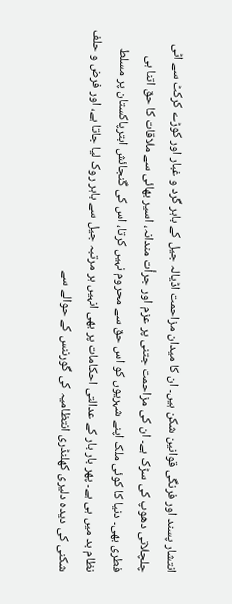انتشار پسند اور فرنگی قوانین شکن ہیں۔ ان کا میدان مزاحمت اڈیالہ جیل کے باہر گرد و غبار اور کوڑے کرکٹ سے اٹی چلچلاتی دھوپ کی سڑک ہے۔ ان کی مزاحمت جتنی پر عزم اور جرأت مندانہ، اسیر بھائی سے ملاقات کا حق اتنا ہی فطری بھی۔ دنیا کا کوئی ملک اپنے شہریوں کو اس حق سے محروم نہیں کرتا، اس کی گنجائش ابترپاکستان پر مسلط نظام بد میں ہی ہے۔ پھر بار بار کے عدالتی احکامات پر بھی انہیں ہر مرتبہ جیل سے باہر روک لیا جاتا ہے، اور فرض و حلف شکنی کی دیدہ دلیری کھلنڈری انتظامیہ کی گورننس کے حوالے سے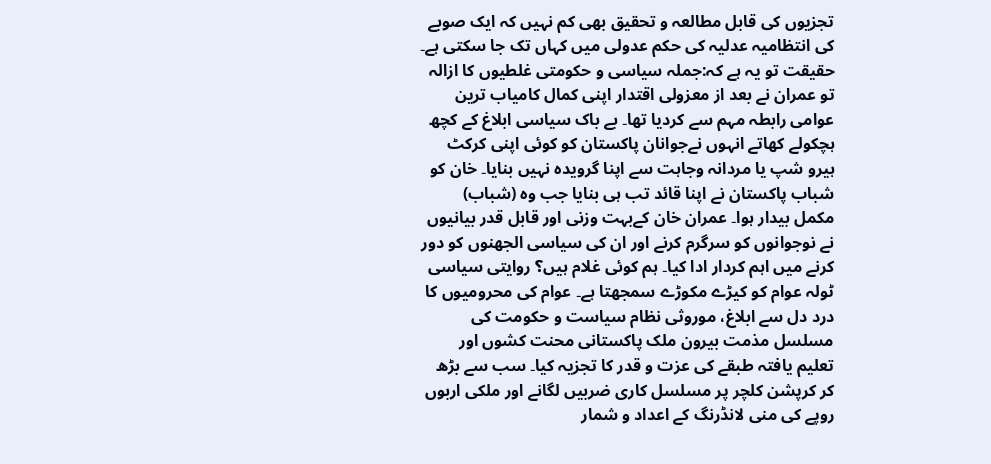تجزیوں کی قابل مطالعہ و تحقیق بھی کم نہیں کہ ایک صوبے کی انتظامیہ عدلیہ کی حکم عدولی میں کہاں تک جا سکتی ہے۔ حقیقت تو یہ ہے کہ:جملہ سیاسی و حکومتی غلطیوں کا ازالہ تو عمران نے بعد از معزولی اقتدار اپنی کمال کامیاب ترین عوامی رابطہ مہم سے کردیا تھا۔ بے باک سیاسی ابلاغ کے کچھ ہچکولے کھاتے انہوں نےجوانان پاکستان کو کوئی اپنی کرکٹ ہیرو شپ یا مردانہ وجاہت سے اپنا گرویدہ نہیں بنایا۔ خان کو شباب پاکستان نے اپنا قائد تب ہی بنایا جب وہ (شباب) مکمل بیدار ہوا۔ عمران خان کےبہت وزنی اور قابل قدر بیانیوں نے نوجوانوں کو سرگرم کرنے اور ان کی سیاسی الجھنوں کو دور کرنے میں اہم کردار ادا کیا۔ ہم کوئی غلام ہیں؟ روایتی سیاسی ٹولہ عوام کو کیڑے مکوڑے سمجھتا ہے۔ عوام کی محرومیوں کا درد دل سے ابلاغ، موروثی نظام سیاست و حکومت کی مسلسل مذمت بیرون ملک پاکستانی محنت کشوں اور تعلیم یافتہ طبقے کی عزت و قدر کا تجزیہ کیا۔ سب سے بڑھ کر کرپشن کلچر پر مسلسل کاری ضربیں لگانے اور ملکی اربوں روپے کی منی لانڈرنگ کے اعداد و شمار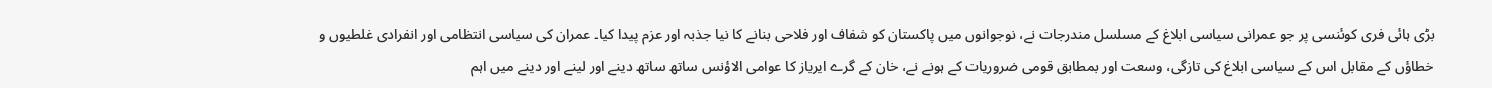بڑی ہائی فری کوئنسی پر جو عمرانی سیاسی ابلاغ کے مسلسل مندرجات نے، نوجوانوں میں پاکستان کو شفاف اور فلاحی بنانے کا نیا جذبہ اور عزم پیدا کیا۔ عمران کی سیاسی انتظامی اور انفرادی غلطیوں و خطاؤں کے مقابل اس کے سیاسی ابلاغ کی تازگی، وسعت اور بمطابق قومی ضروریات کے ہونے نے، خان کے گرے ایریاز کا عوامی الاؤنس ساتھ ساتھ دینے اور لینے اور دینے میں اہم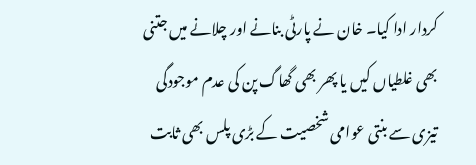کردار ادا کیا۔ خان نے پارٹی بنانے اور چلانے میں جتنی بھی غلطیاں کیں یا پھر بھی گھاگ پن کی عدم موجودگی تیزی سے بنتی عوامی شخصیت کے بڑی پلس بھی ثابت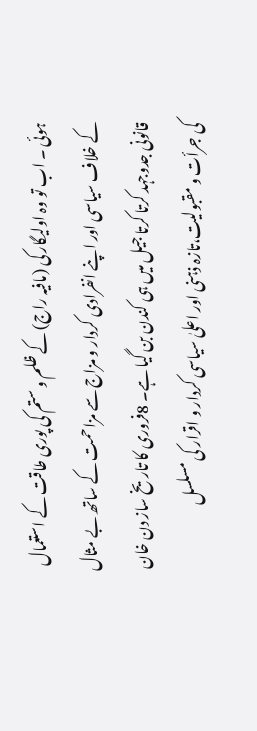ہوئی ۔ اب تو وہ اولیگار کی (مافیہ راج) کے ظلم و ستم کی پوری طاقت کے استعمال کے خلاف سیاسی اور اپنے انفرادی کردار و مزاج سے مزاحمت کے ساتھ بے مثال قانونی جدوجہد کرتا کرتا جیل میں ہی کندن بن گیا ہے۔ 8فروری کا تاریخ ساز دن خان کی جرأت و مقبولیت،تازہ ذہنی اور اعلیٰ سیاسی کردار و اقرار کی مسلسل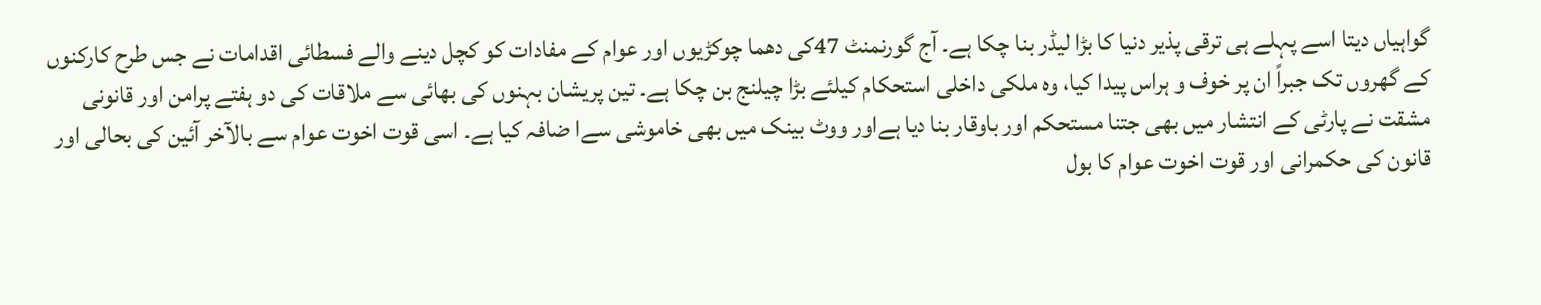گواہیاں دیتا اسے پہلے ہی ترقی پذیر دنیا کا بڑا لیڈر بنا چکا ہے۔ آج گورنمنٹ 47کی دھما چوکڑیوں اور عوام کے مفادات کو کچل دینے والے فسطائی اقدامات نے جس طرح کارکنوں کے گھروں تک جبراً ان پر خوف و ہراس پیدا کیا، وہ ملکی داخلی استحکام کیلئے بڑا چیلنج بن چکا ہے۔ تین پریشان بہنوں کی بھائی سے ملاقات کی دو ہفتے پرامن اور قانونی مشقت نے پارٹی کے انتشار میں بھی جتنا مستحکم اور باوقار بنا دیا ہےاور ووٹ بینک میں بھی خاموشی سےا ضافہ کیا ہے۔ اسی قوت اخوت عوام سے بالآخر آئین کی بحالی اور قانون کی حکمرانی اور قوت اخوت عوام کا بول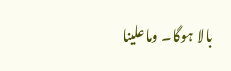بالا ہوگا۔ وماعلینا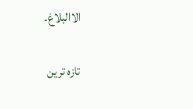الاالبلاغ۔

تازہ ترین